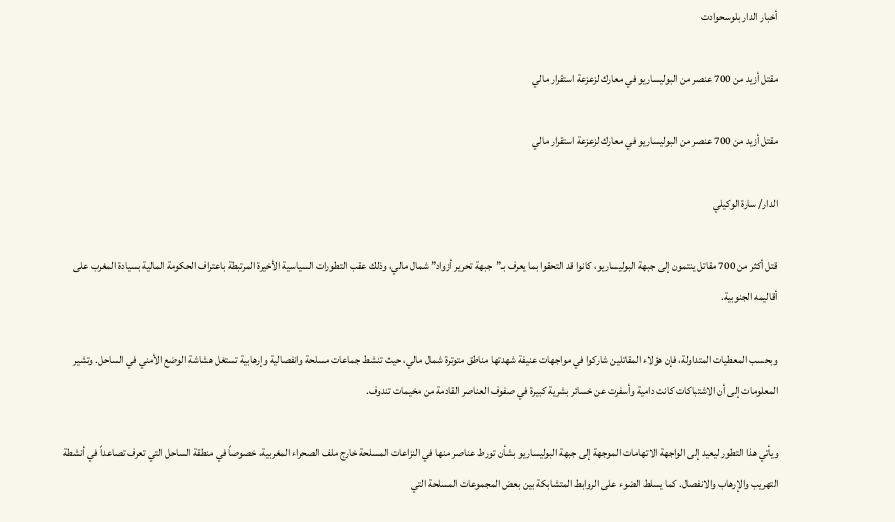أخبار الدار بلوسحوادت

مقتل أزيد من 700 عنصر من البوليساريو في معارك لزعزعة استقرار مالي

مقتل أزيد من 700 عنصر من البوليساريو في معارك لزعزعة استقرار مالي

الدار/ سارة الوكيلي

قتل أكثر من 700 مقاتل ينتمون إلى جبهة البوليساريو، كانوا قد التحقوا بما يعرف بـ”جبهة تحرير أزواد” شمال مالي، وذلك عقب التطورات السياسية الأخيرة المرتبطة باعتراف الحكومة المالية بسيادة المغرب على أقاليمه الجنوبية.

وبحسب المعطيات المتداولة، فإن هؤلاء المقاتلين شاركوا في مواجهات عنيفة شهدتها مناطق متوترة شمال مالي، حيث تنشط جماعات مسلحة وانفصالية وإرهابية تستغل هشاشة الوضع الأمني في الساحل. وتشير المعلومات إلى أن الاشتباكات كانت دامية وأسفرت عن خسائر بشرية كبيرة في صفوف العناصر القادمة من مخيمات تندوف.

ويأتي هذا التطور ليعيد إلى الواجهة الاتهامات الموجهة إلى جبهة البوليساريو بشأن تورط عناصر منها في النزاعات المسلحة خارج ملف الصحراء المغربية، خصوصاً في منطقة الساحل التي تعرف تصاعداً في أنشطة التهريب والإرهاب والانفصال. كما يسلط الضوء على الروابط المتشابكة بين بعض المجموعات المسلحة التي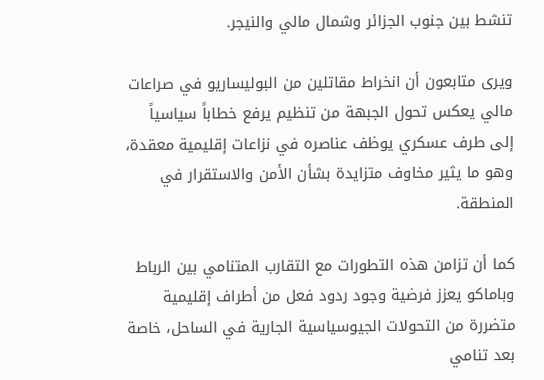تنشط بين جنوب الجزائر وشمال مالي والنيجر.

ويرى متابعون أن انخراط مقاتلين من البوليساريو في صراعات مالي يعكس تحول الجبهة من تنظيم يرفع خطاباً سياسياً إلى طرف عسكري يوظف عناصره في نزاعات إقليمية معقدة، وهو ما يثير مخاوف متزايدة بشأن الأمن والاستقرار في المنطقة.

كما أن تزامن هذه التطورات مع التقارب المتنامي بين الرباط وباماكو يعزز فرضية وجود ردود فعل من أطراف إقليمية متضررة من التحولات الجيوسياسية الجارية في الساحل، خاصة بعد تنامي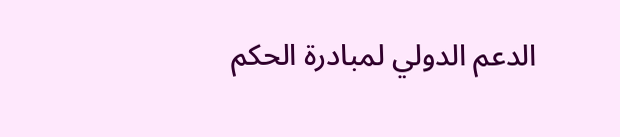الدعم الدولي لمبادرة الحكم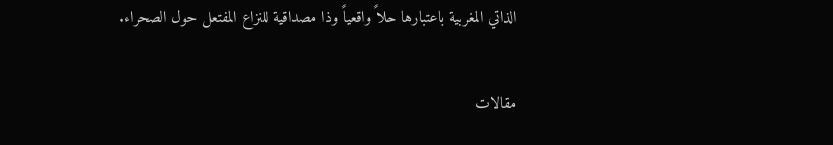الذاتي المغربية باعتبارها حلاً واقعياً وذا مصداقية للنزاع المفتعل حول الصحراء.

مقالات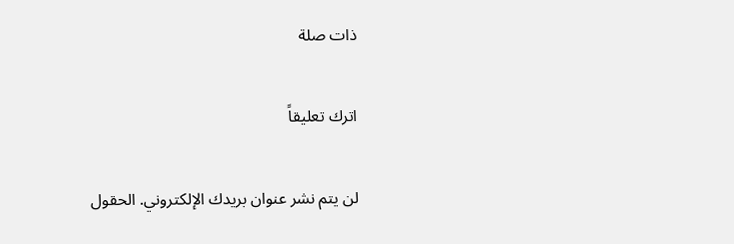ذات صلة

اترك تعليقاً

لن يتم نشر عنوان بريدك الإلكتروني. الحقول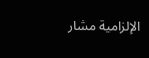الإلزامية مشار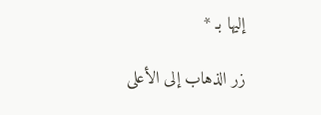إليها بـ *

زر الذهاب إلى الأعلى